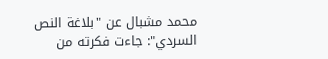محمد مشبال عن "بلاغة النص السردي": جاءت فكرته من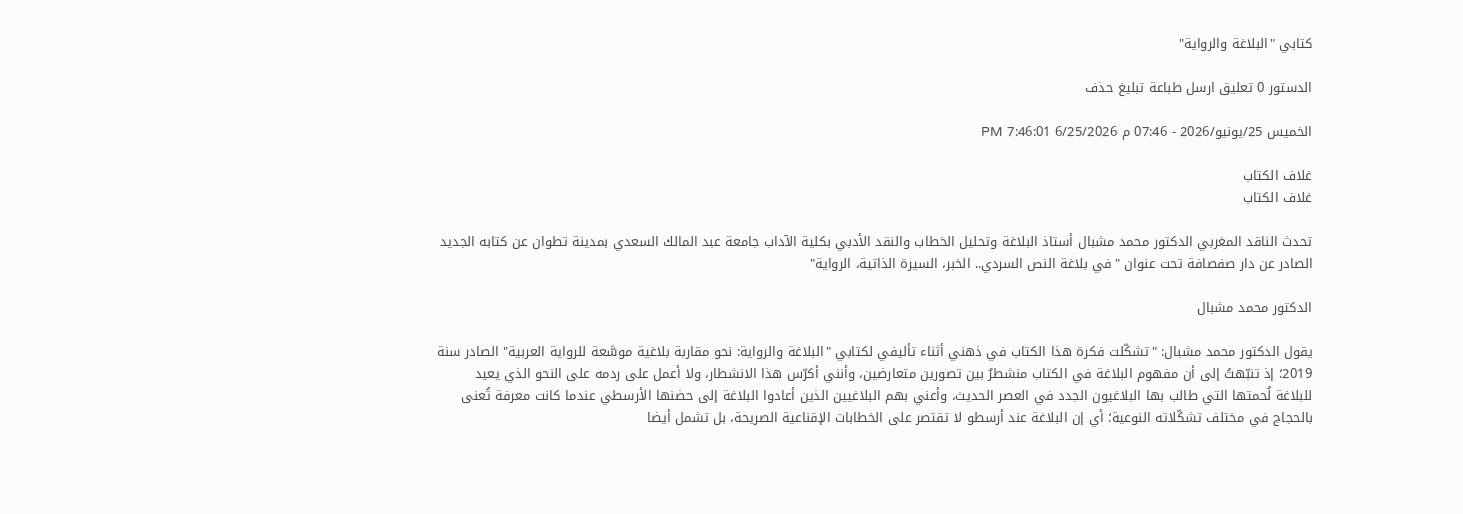كتابي "البلاغة والرواية"

الدستور 0 تعليق ارسل طباعة تبليغ حذف

الخميس 25/يونيو/2026 - 07:46 م 6/25/2026 7:46:01 PM

غلاف الكتاب
غلاف الكتاب

تحدث الناقد المغربي الدكتور محمد مشبال أستاذ البلاغة وتحليل الخطاب والنقد الأدبي بكلية الآداب جامعة عبد المالك السعدي بمدينة تطوان عن كتابه الجديد الصادر عن دار صفصافة تحت عنوان "في بلاغة النص السردي.. الخبر، السيرة الذاتية، الرواية"

الدكتور محمد مشبال

يقول الدكتور محمد مشبال: "تشكّلت فكرة هذا الكتاب في ذهني أثناء تأليفي لكتابي "البلاغة والرواية: نحو مقاربة بلاغية موسَّعة للرواية العربية" الصادر سنة 2019؛ إذ تنبّهتُ إلى أن مفهوم البلاغة في الكتاب منشطرٌ بين تصورين متعارضين، وأنني أكرّس هذا الانشطار، ولا أعمل على ردمه على النحو الذي يعيد للبلاغة لُحمتها التي طالب بها البلاغيون الجدد في العصر الحديث، وأعني بهم البلاغيين الذين أعادوا البلاغة إلى حضنها الأرسطي عندما كانت معرفة تُعنى بالحجاج في مختلف تشكّلاته النوعية؛ أي إن البلاغة عند أرسطو لا تقتصر على الخطابات الإقناعية الصريحة، بل تشمل أيضا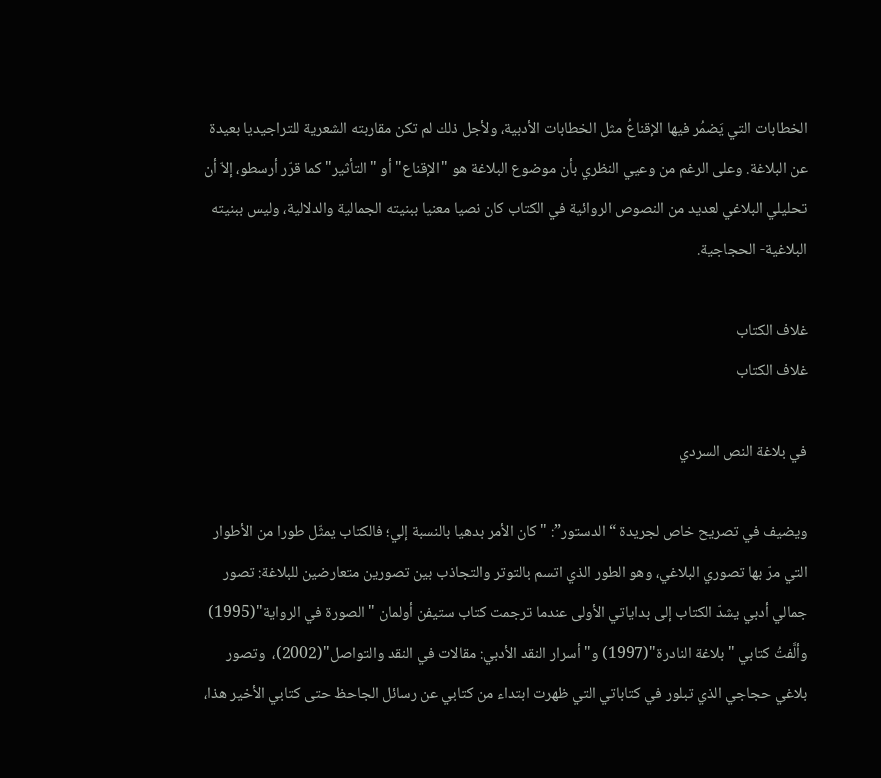الخطابات التي يَضمُر فيها الإقناعُ مثل الخطابات الأدبية، ولأجل ذلك لم تكن مقاربته الشعرية للتراجيديا بعيدة عن البلاغة. وعلى الرغم من وعيي النظري بأن موضوع البلاغة هو "الإقناع" أو "التأثير" كما قرّر أرسطو، إلاّ أن تحليلي البلاغي لعديد من النصوص الروائية في الكتاب كان نصيا معنيا ببنيته الجمالية والدلالية، وليس ببنيته البلاغية- الحجاجية.

غلاف الكتاب
غلاف الكتاب

في بلاغة النص السردي

ويضيف في تصريح خاص لجريدة “الدستور”: "كان الأمر بدهيا بالنسبة إلي؛ فالكتاب يمثّل طورا من الأطوار التي مرّ بها تصوري البلاغي، وهو الطور الذي اتسم بالتوتر والتجاذب بين تصورين متعارضين للبلاغة: تصور جمالي أدبي يشدّ الكتاب إلى بداياتي الأولى عندما ترجمت كتاب ستيفن أولمان "الصورة في الرواية"(1995) وألَّفتُ كتابي "بلاغة النادرة"(1997) و"أسرار النقد الأدبي: مقالات في النقد والتواصل"(2002)،  وتصور بلاغي حجاجي الذي تبلور في كتاباتي التي ظهرت ابتداء من كتابي عن رسائل الجاحظ حتى كتابي الأخير هذا،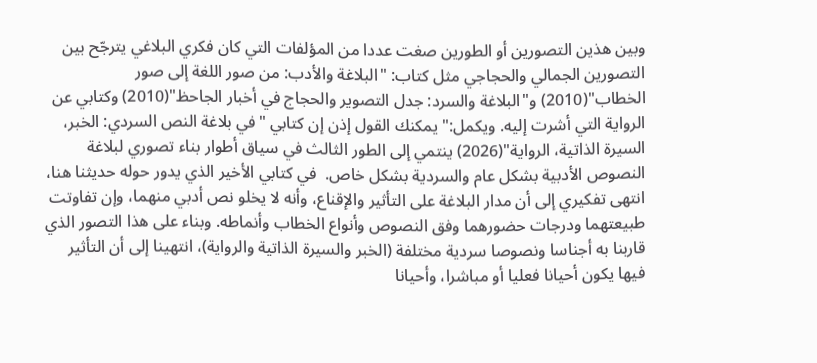وبين هذين التصورين أو الطورين صغت عددا من المؤلفات التي كان فكري البلاغي يترجّح بين التصورين الجمالي والحجاجي مثل كتاب: "البلاغة والأدب: من صور اللغة إلى صور الخطاب"(2010) و"البلاغة والسرد: جدل التصوير والحجاج في أخبار الجاحظ"(2010) وكتابي عن الرواية التي أشرت إليه. ويكمل:" يمكنك القول إذن إن كتابي "في بلاغة النص السردي: الخبر، السيرة الذاتية، الرواية"(2026) ينتمي إلى الطور الثالث في سياق أطوار بناء تصوري لبلاغة النصوص الأدبية بشكل عام والسردية بشكل خاص.  في كتابي الأخير الذي يدور حوله حديثنا هنا، انتهى تفكيري إلى أن مدار البلاغة على التأثير والإقناع، وأنه لا يخلو نص أدبي منهما، وإن تفاوتت طبيعتهما ودرجات حضورهما وفق النصوص وأنواع الخطاب وأنماطه. وبناء على هذا التصور الذي قاربنا به أجناسا ونصوصا سردية مختلفة (الخبر والسيرة الذاتية والرواية)، انتهينا إلى أن التأثير فيها يكون أحيانا فعليا أو مباشرا، وأحيانا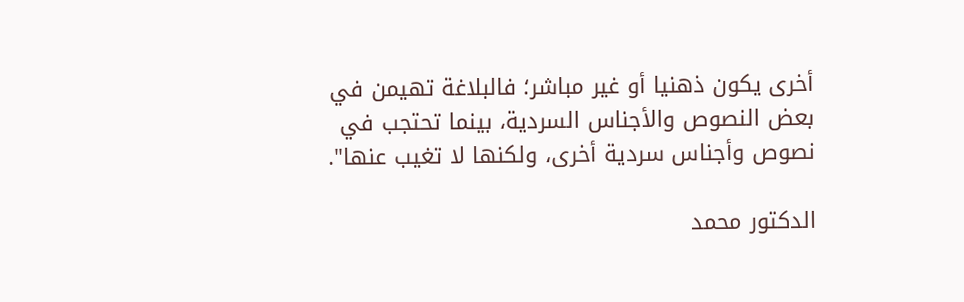أخرى يكون ذهنيا أو غير مباشر؛ فالبلاغة تهيمن في بعض النصوص والأجناس السردية، بينما تحتجب في نصوص وأجناس سردية أخرى، ولكنها لا تغيب عنها".

الدكتور محمد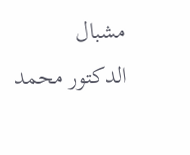مشبال
الدكتور محمد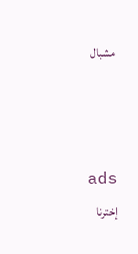مشبال



ads
إخترنا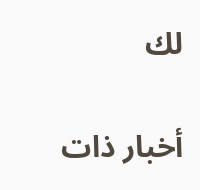لك

أخبار ذات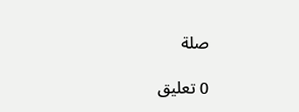صلة

0 تعليق